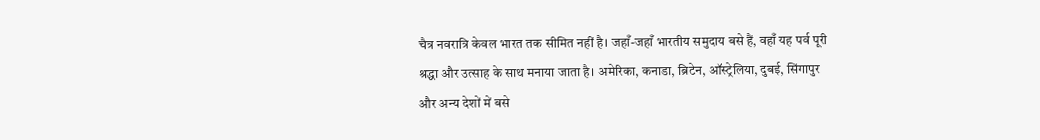चैत्र नवरात्रि केवल भारत तक सीमित नहीं है। जहाँ-जहाँ भारतीय समुदाय बसे हैं, वहाँ यह पर्व पूरी श्रद्धा और उत्साह के साथ मनाया जाता है। अमेरिका, कनाडा, ब्रिटेन, ऑस्ट्रेलिया, दुबई, सिंगापुर और अन्य देशों में बसे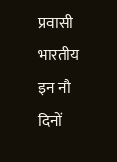प्रवासी भारतीय इन नौ दिनों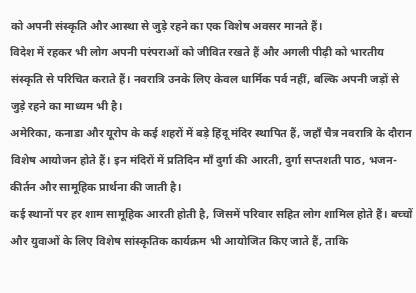को अपनी संस्कृति और आस्था से जुड़े रहने का एक विशेष अवसर मानते हैं।
विदेश में रहकर भी लोग अपनी परंपराओं को जीवित रखते हैं और अगली पीढ़ी को भारतीय संस्कृति से परिचित कराते हैं। नवरात्रि उनके लिए केवल धार्मिक पर्व नहीं, बल्कि अपनी जड़ों से जुड़े रहने का माध्यम भी है।
अमेरिका, कनाडा और यूरोप के कई शहरों में बड़े हिंदू मंदिर स्थापित हैं, जहाँ चैत्र नवरात्रि के दौरान विशेष आयोजन होते हैं। इन मंदिरों में प्रतिदिन माँ दुर्गा की आरती, दुर्गा सप्तशती पाठ, भजन-कीर्तन और सामूहिक प्रार्थना की जाती है।
कई स्थानों पर हर शाम सामूहिक आरती होती है, जिसमें परिवार सहित लोग शामिल होते हैं। बच्चों और युवाओं के लिए विशेष सांस्कृतिक कार्यक्रम भी आयोजित किए जाते हैं, ताकि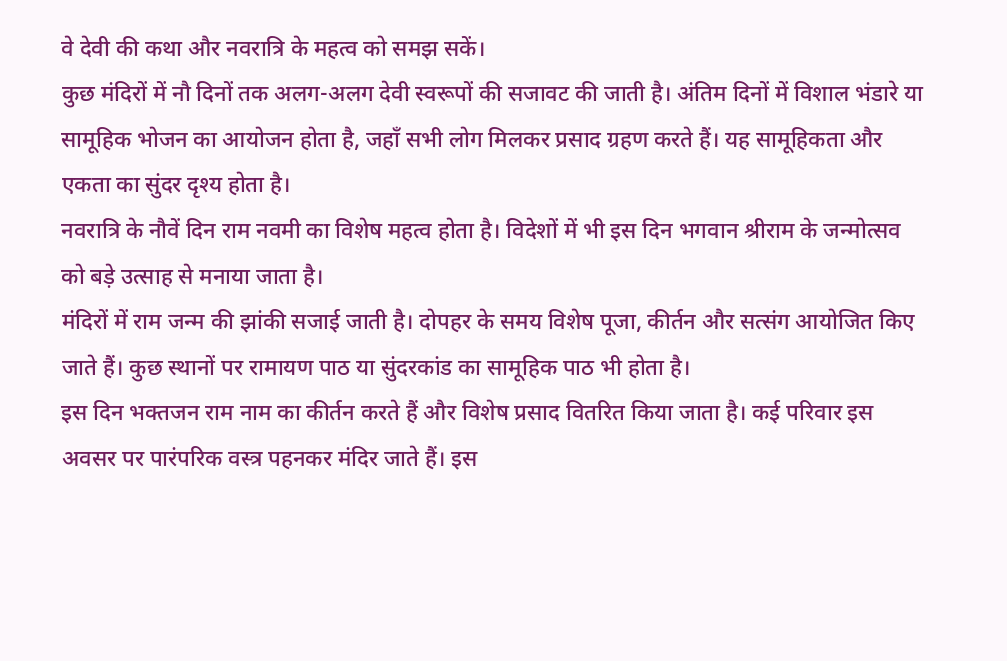वे देवी की कथा और नवरात्रि के महत्व को समझ सकें।
कुछ मंदिरों में नौ दिनों तक अलग-अलग देवी स्वरूपों की सजावट की जाती है। अंतिम दिनों में विशाल भंडारे या सामूहिक भोजन का आयोजन होता है, जहाँ सभी लोग मिलकर प्रसाद ग्रहण करते हैं। यह सामूहिकता और एकता का सुंदर दृश्य होता है।
नवरात्रि के नौवें दिन राम नवमी का विशेष महत्व होता है। विदेशों में भी इस दिन भगवान श्रीराम के जन्मोत्सव को बड़े उत्साह से मनाया जाता है।
मंदिरों में राम जन्म की झांकी सजाई जाती है। दोपहर के समय विशेष पूजा, कीर्तन और सत्संग आयोजित किए जाते हैं। कुछ स्थानों पर रामायण पाठ या सुंदरकांड का सामूहिक पाठ भी होता है।
इस दिन भक्तजन राम नाम का कीर्तन करते हैं और विशेष प्रसाद वितरित किया जाता है। कई परिवार इस अवसर पर पारंपरिक वस्त्र पहनकर मंदिर जाते हैं। इस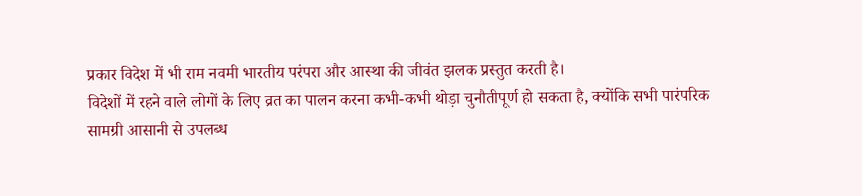प्रकार विदेश में भी राम नवमी भारतीय परंपरा और आस्था की जीवंत झलक प्रस्तुत करती है।
विदेशों में रहने वाले लोगों के लिए व्रत का पालन करना कभी-कभी थोड़ा चुनौतीपूर्ण हो सकता है, क्योंकि सभी पारंपरिक सामग्री आसानी से उपलब्ध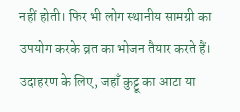नहीं होती। फिर भी लोग स्थानीय सामग्री का उपयोग करके व्रत का भोजन तैयार करते हैं।
उदाहरण के लिए, जहाँ कुट्टू का आटा या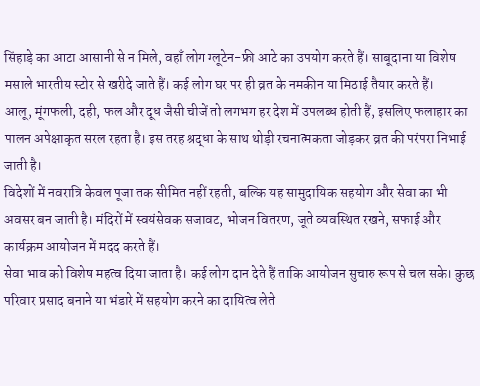सिंहाड़े का आटा आसानी से न मिले, वहाँ लोग ग्लूटेन-फ्री आटे का उपयोग करते हैं। साबूदाना या विशेष मसाले भारतीय स्टोर से खरीदे जाते हैं। कई लोग घर पर ही व्रत के नमकीन या मिठाई तैयार करते हैं।
आलू, मूंगफली, दही, फल और दूध जैसी चीजें तो लगभग हर देश में उपलब्ध होती हैं, इसलिए फलाहार का पालन अपेक्षाकृत सरल रहता है। इस तरह श्रद्धा के साथ थोड़ी रचनात्मकता जोड़कर व्रत की परंपरा निभाई जाती है।
विदेशों में नवरात्रि केवल पूजा तक सीमित नहीं रहती, बल्कि यह सामुदायिक सहयोग और सेवा का भी अवसर बन जाती है। मंदिरों में स्वयंसेवक सजावट, भोजन वितरण, जूते व्यवस्थित रखने, सफाई और कार्यक्रम आयोजन में मदद करते हैं।
सेवा भाव को विशेष महत्व दिया जाता है। कई लोग दान देते हैं ताकि आयोजन सुचारु रूप से चल सके। कुछ परिवार प्रसाद बनाने या भंडारे में सहयोग करने का दायित्व लेते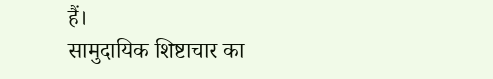हैं।
सामुदायिक शिष्टाचार का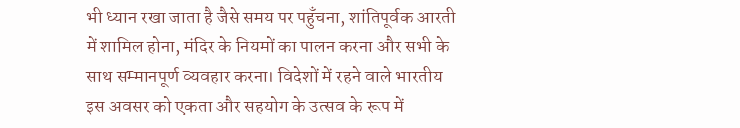भी ध्यान रखा जाता है जैसे समय पर पहुँचना, शांतिपूर्वक आरती में शामिल होना, मंदिर के नियमों का पालन करना और सभी के साथ सम्मानपूर्ण व्यवहार करना। विदेशों में रहने वाले भारतीय इस अवसर को एकता और सहयोग के उत्सव के रूप में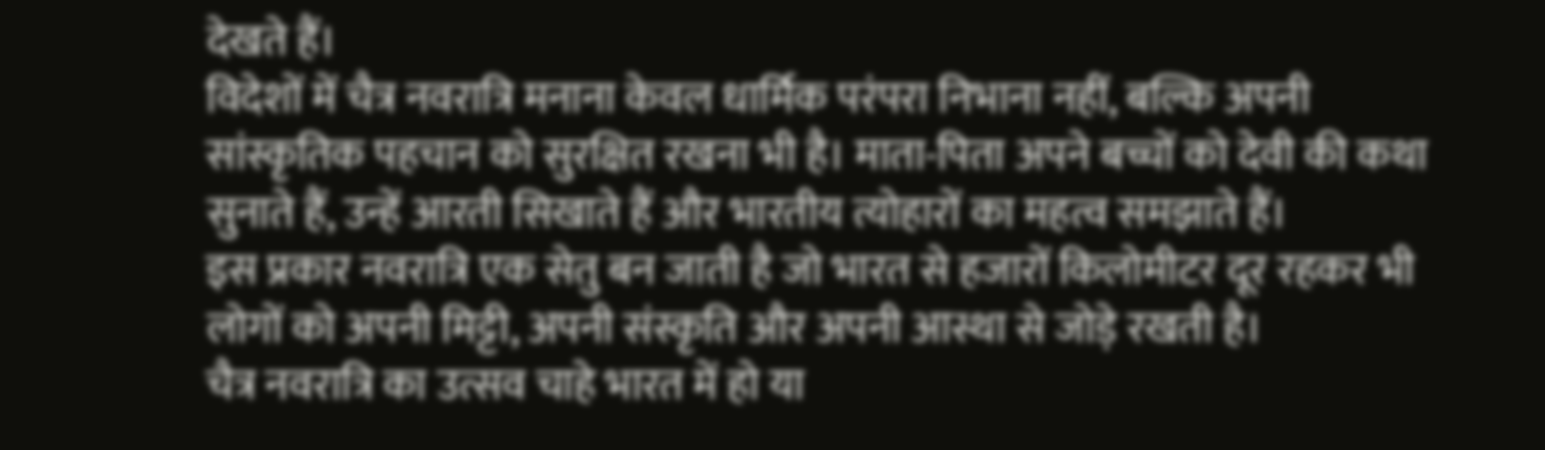देखते हैं।
विदेशों में चैत्र नवरात्रि मनाना केवल धार्मिक परंपरा निभाना नहीं, बल्कि अपनी सांस्कृतिक पहचान को सुरक्षित रखना भी है। माता-पिता अपने बच्चों को देवी की कथा सुनाते हैं, उन्हें आरती सिखाते हैं और भारतीय त्योहारों का महत्व समझाते हैं।
इस प्रकार नवरात्रि एक सेतु बन जाती है जो भारत से हजारों किलोमीटर दूर रहकर भी लोगों को अपनी मिट्टी, अपनी संस्कृति और अपनी आस्था से जोड़े रखती है।
चैत्र नवरात्रि का उत्सव चाहे भारत में हो या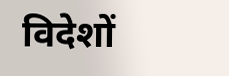विदेशों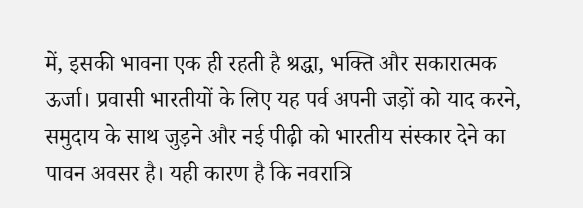में, इसकी भावना एक ही रहती है श्रद्धा, भक्ति और सकारात्मक ऊर्जा। प्रवासी भारतीयों के लिए यह पर्व अपनी जड़ों को याद करने, समुदाय के साथ जुड़ने और नई पीढ़ी को भारतीय संस्कार देने का पावन अवसर है। यही कारण है कि नवरात्रि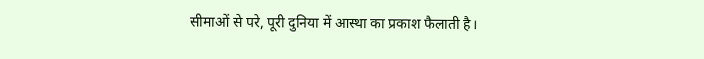सीमाओं से परे, पूरी दुनिया में आस्था का प्रकाश फैलाती है।